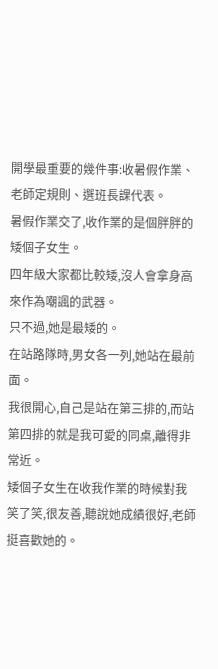開學最重要的幾件事:收暑假作業、老師定規則、選班長課代表。
暑假作業交了,收作業的是個胖胖的矮個子女生。
四年級大家都比較矮,沒人會拿身高來作為嘲諷的武器。
只不過,她是最矮的。
在站路隊時,男女各一列,她站在最前面。
我很開心,自己是站在第三排的,而站第四排的就是我可愛的同桌,離得非常近。
矮個子女生在收我作業的時候對我笑了笑,很友善,聽說她成績很好,老師挺喜歡她的。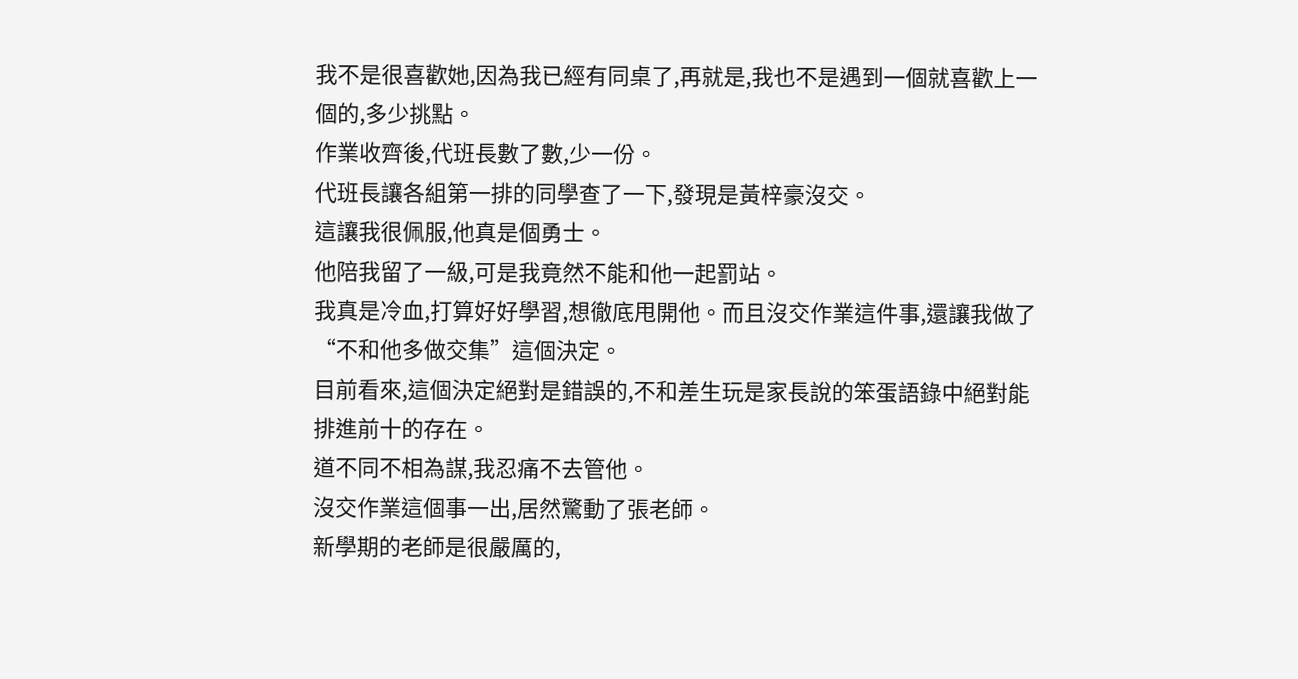我不是很喜歡她,因為我已經有同桌了,再就是,我也不是遇到一個就喜歡上一個的,多少挑點。
作業收齊後,代班長數了數,少一份。
代班長讓各組第一排的同學查了一下,發現是黃梓豪沒交。
這讓我很佩服,他真是個勇士。
他陪我留了一級,可是我竟然不能和他一起罰站。
我真是冷血,打算好好學習,想徹底甩開他。而且沒交作業這件事,還讓我做了“不和他多做交集”這個決定。
目前看來,這個決定絕對是錯誤的,不和差生玩是家長說的笨蛋語錄中絕對能排進前十的存在。
道不同不相為謀,我忍痛不去管他。
沒交作業這個事一出,居然驚動了張老師。
新學期的老師是很嚴厲的,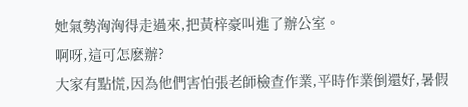她氣勢洶洶得走過來,把黃梓豪叫進了辦公室。
啊呀,這可怎麽辦?
大家有點慌,因為他們害怕張老師檢查作業,平時作業倒還好,暑假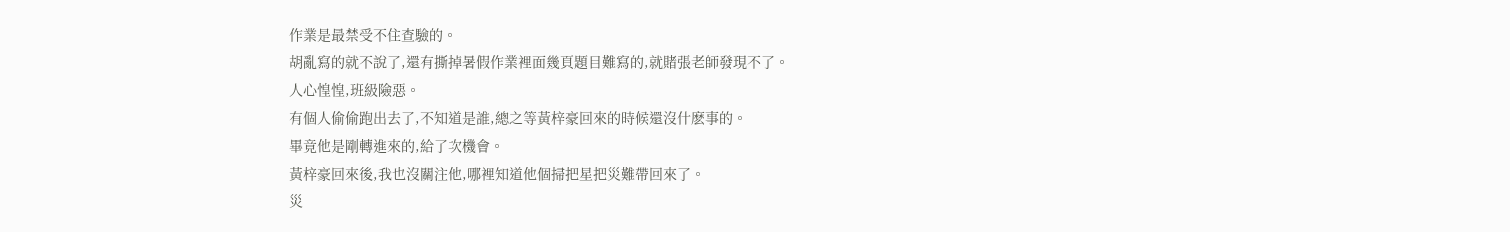作業是最禁受不住查驗的。
胡亂寫的就不說了,還有撕掉暑假作業裡面幾頁題目難寫的,就賭張老師發現不了。
人心惶惶,班級險惡。
有個人偷偷跑出去了,不知道是誰,總之等黃梓豪回來的時候還沒什麽事的。
畢竟他是剛轉進來的,給了次機會。
黃梓豪回來後,我也沒關注他,哪裡知道他個掃把星把災難帶回來了。
災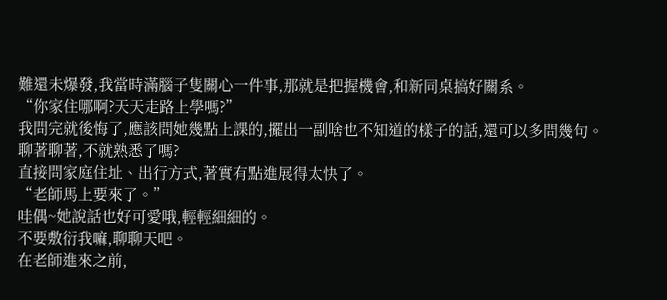難還未爆發,我當時滿腦子隻關心一件事,那就是把握機會,和新同桌搞好關系。
“你家住哪啊?天天走路上學嗎?”
我問完就後悔了,應該問她幾點上課的,擺出一副啥也不知道的樣子的話,還可以多問幾句。
聊著聊著,不就熟悉了嗎?
直接問家庭住址、出行方式,著實有點進展得太快了。
“老師馬上要來了。”
哇偶~她說話也好可愛哦,輕輕細細的。
不要敷衍我嘛,聊聊天吧。
在老師進來之前,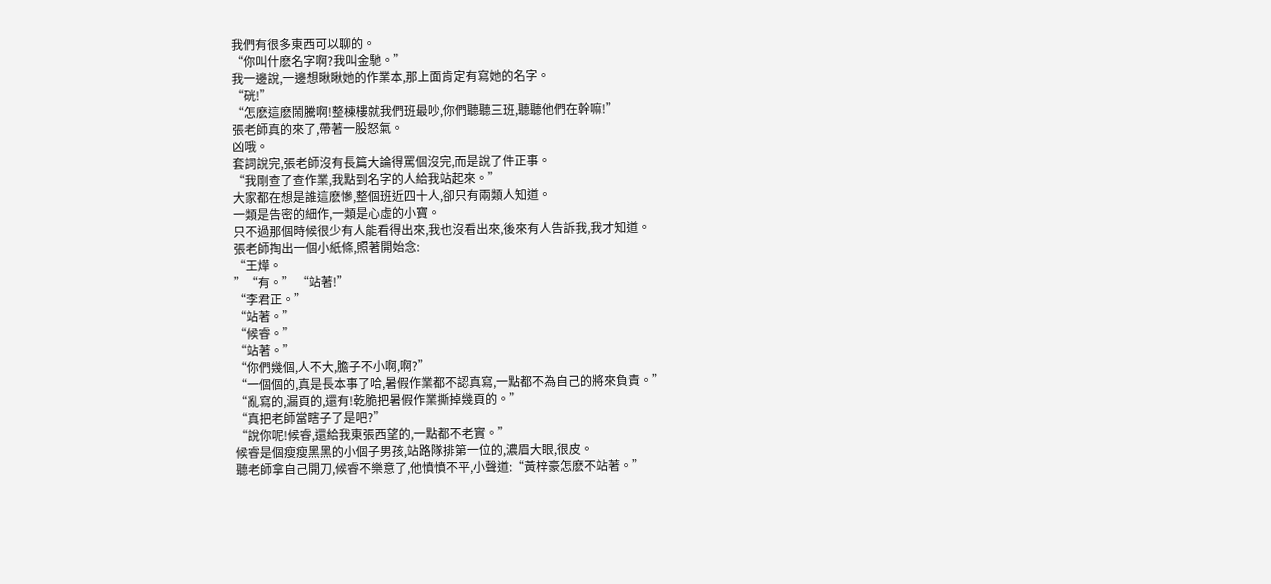我們有很多東西可以聊的。
“你叫什麽名字啊?我叫金馳。”
我一邊說,一邊想瞅瞅她的作業本,那上面肯定有寫她的名字。
“硄!”
“怎麽這麽鬧騰啊!整棟樓就我們班最吵,你們聽聽三班,聽聽他們在幹嘛!”
張老師真的來了,帶著一股怒氣。
凶哦。
套詞說完,張老師沒有長篇大論得罵個沒完,而是說了件正事。
“我剛查了查作業,我點到名字的人給我站起來。”
大家都在想是誰這麽慘,整個班近四十人,卻只有兩類人知道。
一類是告密的細作,一類是心虛的小寶。
只不過那個時候很少有人能看得出來,我也沒看出來,後來有人告訴我,我才知道。
張老師掏出一個小紙條,照著開始念:
“王燁。
”“有。” “站著!”
“李君正。”
“站著。”
“候睿。”
“站著。”
“你們幾個,人不大,膽子不小啊,啊?”
“一個個的,真是長本事了哈,暑假作業都不認真寫,一點都不為自己的將來負責。”
“亂寫的,漏頁的,還有!乾脆把暑假作業撕掉幾頁的。”
“真把老師當瞎子了是吧?”
“說你呢!候睿,還給我東張西望的,一點都不老實。”
候睿是個瘦瘦黑黑的小個子男孩,站路隊排第一位的,濃眉大眼,很皮。
聽老師拿自己開刀,候睿不樂意了,他憤憤不平,小聲道:“黃梓豪怎麽不站著。”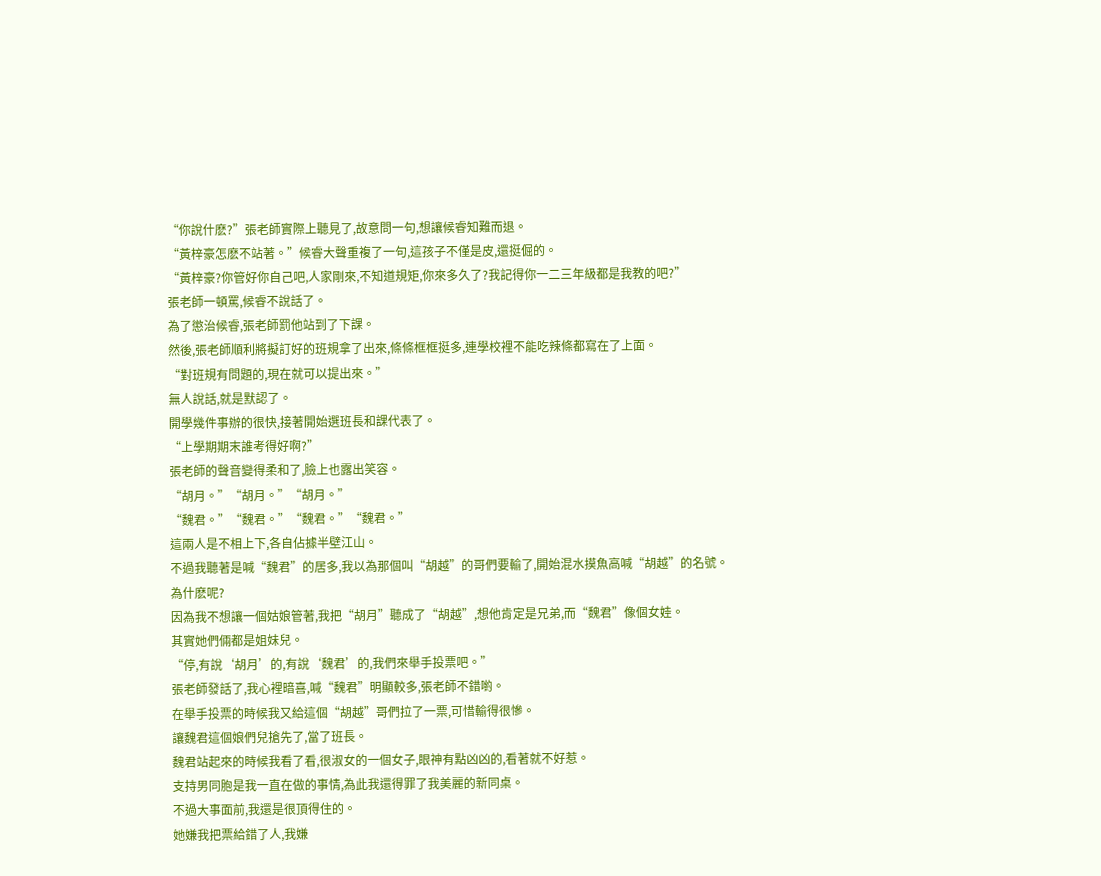“你說什麽?”張老師實際上聽見了,故意問一句,想讓候睿知難而退。
“黃梓豪怎麽不站著。”候睿大聲重複了一句,這孩子不僅是皮,還挺倔的。
“黃梓豪?你管好你自己吧,人家剛來,不知道規矩,你來多久了?我記得你一二三年級都是我教的吧?”
張老師一頓罵,候睿不說話了。
為了懲治候睿,張老師罰他站到了下課。
然後,張老師順利將擬訂好的班規拿了出來,條條框框挺多,連學校裡不能吃辣條都寫在了上面。
“對班規有問題的,現在就可以提出來。”
無人說話,就是默認了。
開學幾件事辦的很快,接著開始選班長和課代表了。
“上學期期末誰考得好啊?”
張老師的聲音變得柔和了,臉上也露出笑容。
“胡月。”“胡月。”“胡月。”
“魏君。”“魏君。”“魏君。”“魏君。”
這兩人是不相上下,各自佔據半壁江山。
不過我聽著是喊“魏君”的居多,我以為那個叫“胡越”的哥們要輸了,開始混水摸魚高喊“胡越”的名號。
為什麽呢?
因為我不想讓一個姑娘管著,我把“胡月”聽成了“胡越”,想他肯定是兄弟,而“魏君”像個女娃。
其實她們倆都是姐妹兒。
“停,有說‘胡月’的,有說‘魏君’的,我們來舉手投票吧。”
張老師發話了,我心裡暗喜,喊“魏君”明顯較多,張老師不錯喲。
在舉手投票的時候我又給這個“胡越”哥們拉了一票,可惜輸得很慘。
讓魏君這個娘們兒搶先了,當了班長。
魏君站起來的時候我看了看,很淑女的一個女子,眼神有點凶凶的,看著就不好惹。
支持男同胞是我一直在做的事情,為此我還得罪了我美麗的新同桌。
不過大事面前,我還是很頂得住的。
她嫌我把票給錯了人,我嫌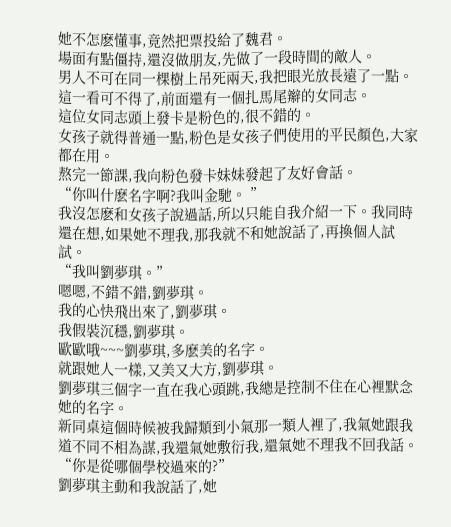她不怎麽懂事,竟然把票投給了魏君。
場面有點僵持,還沒做朋友,先做了一段時間的敵人。
男人不可在同一棵樹上吊死兩天,我把眼光放長遠了一點。
這一看可不得了,前面還有一個扎馬尾辮的女同志。
這位女同志頭上發卡是粉色的,很不錯的。
女孩子就得普通一點,粉色是女孩子們使用的平民顏色,大家都在用。
熬完一節課,我向粉色發卡妹妹發起了友好會話。
“你叫什麽名字啊?我叫金馳。 ”
我沒怎麽和女孩子說過話,所以只能自我介紹一下。我同時還在想,如果她不理我,那我就不和她說話了,再換個人試試。
“我叫劉夢琪。”
嗯嗯,不錯不錯,劉夢琪。
我的心快飛出來了,劉夢琪。
我假裝沉穩,劉夢琪。
歐歐哦~~~劉夢琪,多麽美的名字。
就跟她人一樣,又美又大方,劉夢琪。
劉夢琪三個字一直在我心頭跳,我總是控制不住在心裡默念她的名字。
新同桌這個時候被我歸類到小氣那一類人裡了,我氣她跟我道不同不相為謀,我還氣她敷衍我,還氣她不理我不回我話。
“你是從哪個學校過來的?”
劉夢琪主動和我說話了,她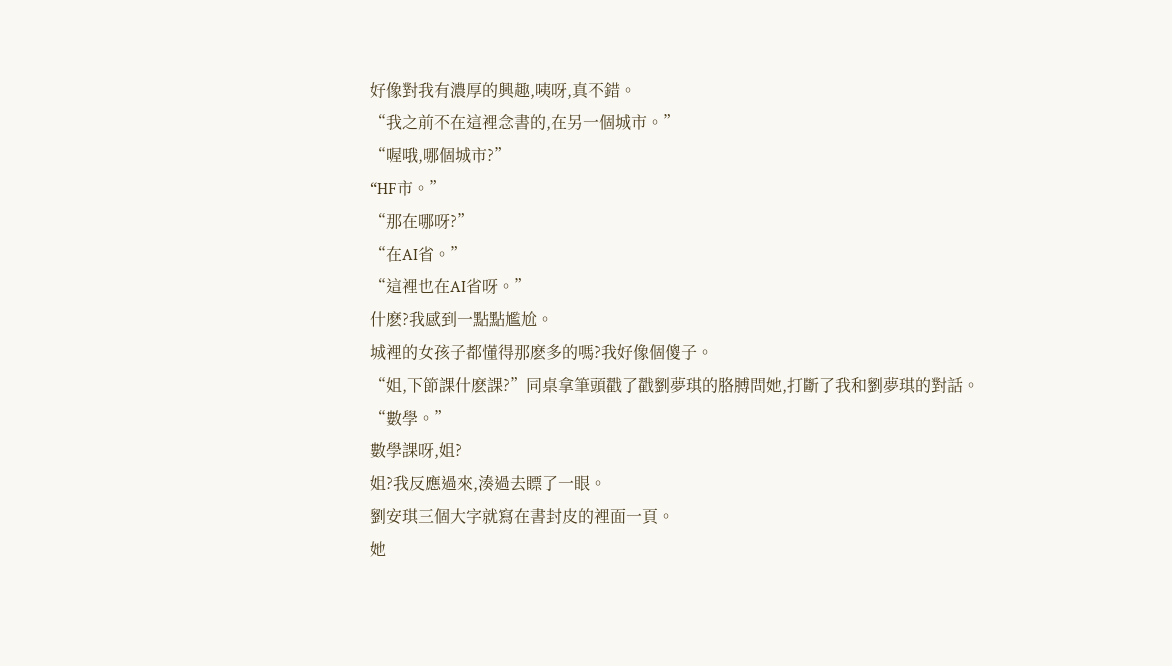好像對我有濃厚的興趣,咦呀,真不錯。
“我之前不在這裡念書的,在另一個城市。”
“喔哦,哪個城市?”
“HF市。”
“那在哪呀?”
“在AI省。”
“這裡也在AI省呀。”
什麽?我感到一點點尷尬。
城裡的女孩子都懂得那麽多的嗎?我好像個傻子。
“姐,下節課什麽課?”同桌拿筆頭戳了戳劉夢琪的胳膊問她,打斷了我和劉夢琪的對話。
“數學。”
數學課呀,姐?
姐?我反應過來,湊過去瞟了一眼。
劉安琪三個大字就寫在書封皮的裡面一頁。
她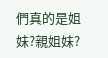們真的是姐妹?親姐妹?